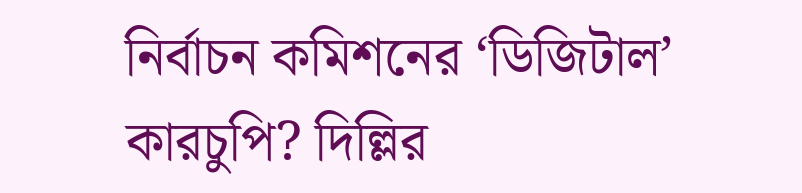নির্বাচন কমিশনের ‘ডিজিটাল’ কারচুপি? দিল্লির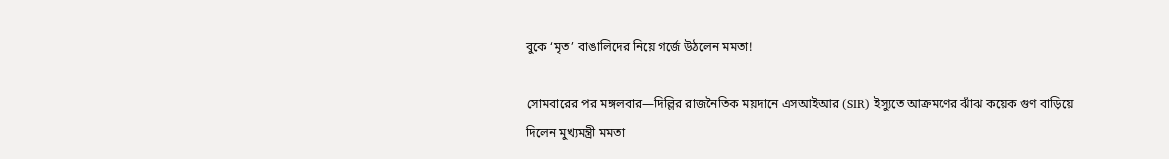বুকে ‘মৃত’ বাঙালিদের নিয়ে গর্জে উঠলেন মমতা!

সোমবারের পর মঙ্গলবার—দিল্লির রাজনৈতিক ময়দানে এসআইআর (SIR) ইস্যুতে আক্রমণের ঝাঁঝ কয়েক গুণ বাড়িয়ে দিলেন মুখ্যমন্ত্রী মমতা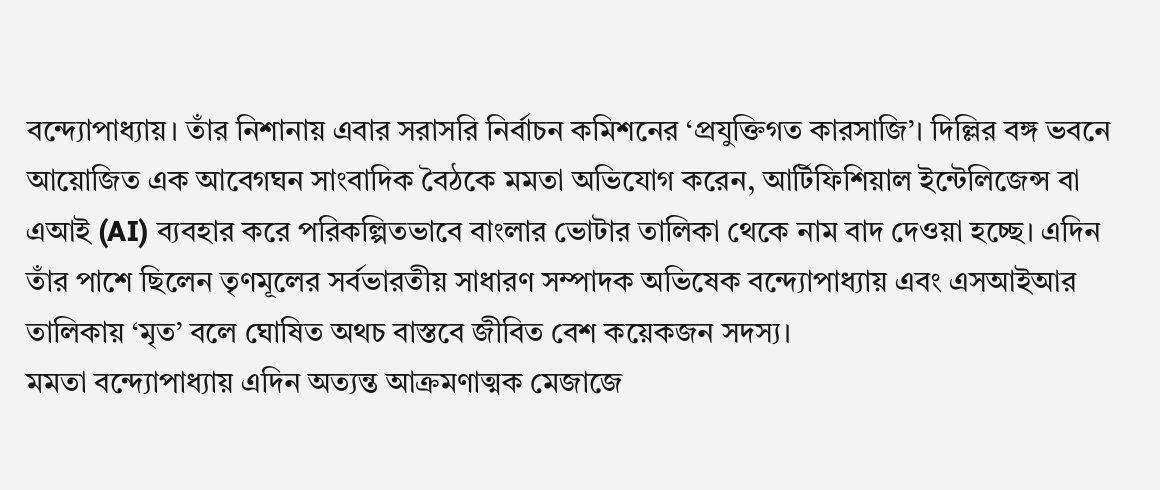বন্দ্যোপাধ্যায়। তাঁর নিশানায় এবার সরাসরি নির্বাচন কমিশনের ‘প্রযুক্তিগত কারসাজি’। দিল্লির বঙ্গ ভবনে আয়োজিত এক আবেগঘন সাংবাদিক বৈঠকে মমতা অভিযোগ করেন, আর্টিফিশিয়াল ইন্টেলিজেন্স বা এআই (AI) ব্যবহার করে পরিকল্পিতভাবে বাংলার ভোটার তালিকা থেকে নাম বাদ দেওয়া হচ্ছে। এদিন তাঁর পাশে ছিলেন তৃণমূলের সর্বভারতীয় সাধারণ সম্পাদক অভিষেক বন্দ্যোপাধ্যায় এবং এসআইআর তালিকায় ‘মৃত’ বলে ঘোষিত অথচ বাস্তবে জীবিত বেশ কয়েকজন সদস্য।
মমতা বন্দ্যোপাধ্যায় এদিন অত্যন্ত আক্রমণাত্মক মেজাজে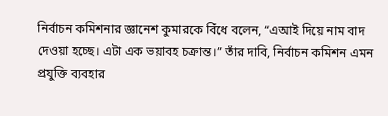নির্বাচন কমিশনার জ্ঞানেশ কুমারকে বিঁধে বলেন, “এআই দিয়ে নাম বাদ দেওয়া হচ্ছে। এটা এক ভয়াবহ চক্রান্ত।” তাঁর দাবি, নির্বাচন কমিশন এমন প্রযুক্তি ব্যবহার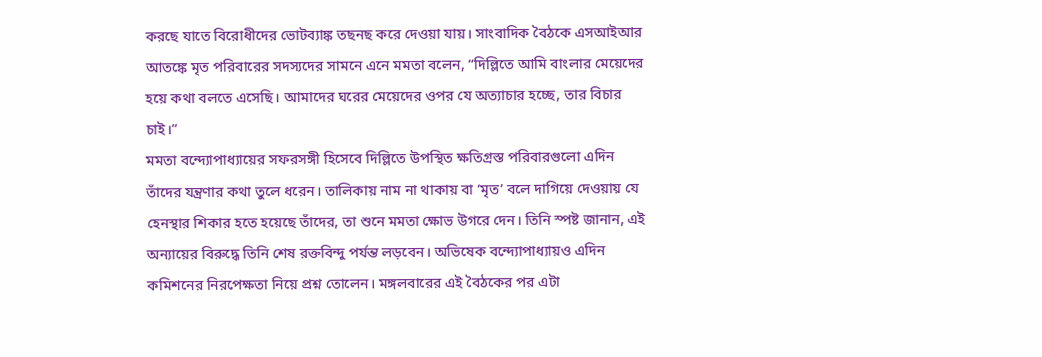করছে যাতে বিরোধীদের ভোটব্যাঙ্ক তছনছ করে দেওয়া যায়। সাংবাদিক বৈঠকে এসআইআর আতঙ্কে মৃত পরিবারের সদস্যদের সামনে এনে মমতা বলেন, “দিল্লিতে আমি বাংলার মেয়েদের হয়ে কথা বলতে এসেছি। আমাদের ঘরের মেয়েদের ওপর যে অত্যাচার হচ্ছে, তার বিচার চাই।”
মমতা বন্দ্যোপাধ্যায়ের সফরসঙ্গী হিসেবে দিল্লিতে উপস্থিত ক্ষতিগ্রস্ত পরিবারগুলো এদিন তাঁদের যন্ত্রণার কথা তুলে ধরেন। তালিকায় নাম না থাকায় বা ‘মৃত’ বলে দাগিয়ে দেওয়ায় যে হেনস্থার শিকার হতে হয়েছে তাঁদের, তা শুনে মমতা ক্ষোভ উগরে দেন। তিনি স্পষ্ট জানান, এই অন্যায়ের বিরুদ্ধে তিনি শেষ রক্তবিন্দু পর্যন্ত লড়বেন। অভিষেক বন্দ্যোপাধ্যায়ও এদিন কমিশনের নিরপেক্ষতা নিয়ে প্রশ্ন তোলেন। মঙ্গলবারের এই বৈঠকের পর এটা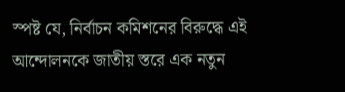স্পষ্ট যে, নির্বাচন কমিশনের বিরুদ্ধে এই আন্দোলনকে জাতীয় স্তরে এক নতুন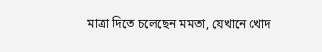মাত্রা দিতে চলেছেন মমতা, যেখানে খোদ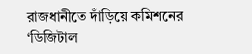রাজধানীতে দাঁড়িয়ে কমিশনের ‘ডিজিটাল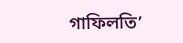গাফিলতি’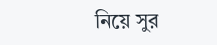নিয়ে সুর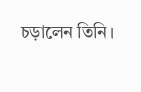চড়ালেন তিনি।